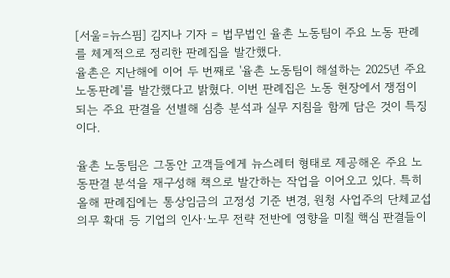[서울=뉴스핌] 김지나 기자 = 법무법인 율촌 노동팀이 주요 노동 판례를 체계적으로 정리한 판례집을 발간했다.
율촌은 지난해에 이어 두 번째로 '율촌 노동팀이 해설하는 2025년 주요 노동판례'를 발간했다고 밝혔다. 이번 판례집은 노동 현장에서 쟁점이 되는 주요 판결을 선별해 심층 분석과 실무 지침을 함께 담은 것이 특징이다.

율촌 노동팀은 그동안 고객들에게 뉴스레터 형태로 제공해온 주요 노동판결 분석을 재구성해 책으로 발간하는 작업을 이어오고 있다. 특히 올해 판례집에는 통상임금의 고정성 기준 변경, 원청 사업주의 단체교섭 의무 확대 등 기업의 인사·노무 전략 전반에 영향을 미칠 핵심 판결들이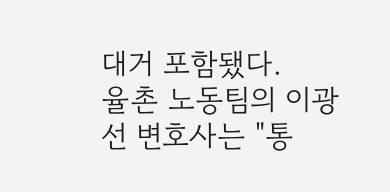대거 포함됐다.
율촌 노동팀의 이광선 변호사는 "통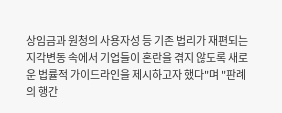상임금과 원청의 사용자성 등 기존 법리가 재편되는 지각변동 속에서 기업들이 혼란을 겪지 않도록 새로운 법률적 가이드라인을 제시하고자 했다"며 "판례의 행간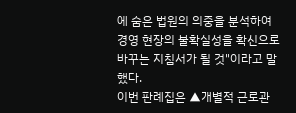에 숨은 법원의 의중을 분석하여 경영 현장의 불확실성을 확신으로 바꾸는 지침서가 될 것"이라고 말했다.
이번 판례집은 ▲개별적 근로관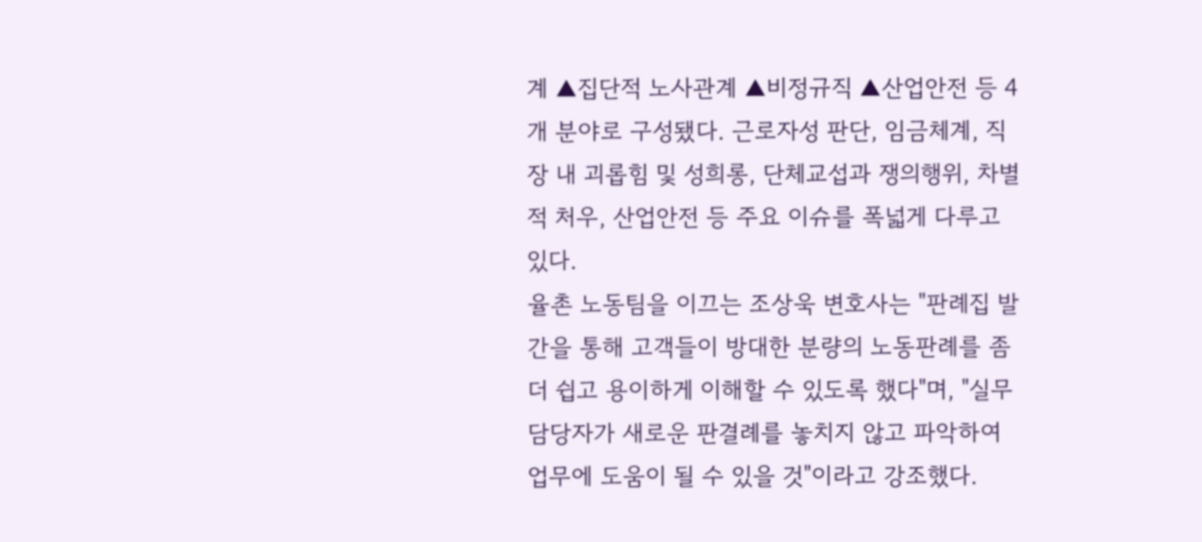계 ▲집단적 노사관계 ▲비정규직 ▲산업안전 등 4개 분야로 구성됐다. 근로자성 판단, 임금체계, 직장 내 괴롭힘 및 성희롱, 단체교섭과 쟁의행위, 차별적 처우, 산업안전 등 주요 이슈를 폭넓게 다루고 있다.
율촌 노동팀을 이끄는 조상욱 변호사는 "판례집 발간을 통해 고객들이 방대한 분량의 노동판례를 좀 더 쉽고 용이하게 이해할 수 있도록 했다"며, "실무 담당자가 새로운 판결례를 놓치지 않고 파악하여 업무에 도움이 될 수 있을 것"이라고 강조했다.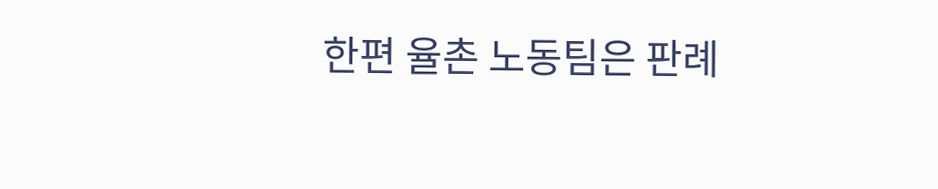한편 율촌 노동팀은 판례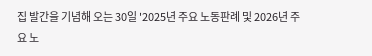집 발간을 기념해 오는 30일 '2025년 주요 노동판례 및 2026년 주요 노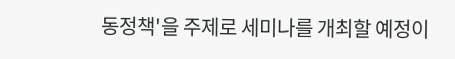동정책'을 주제로 세미나를 개최할 예정이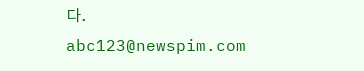다.
abc123@newspim.com